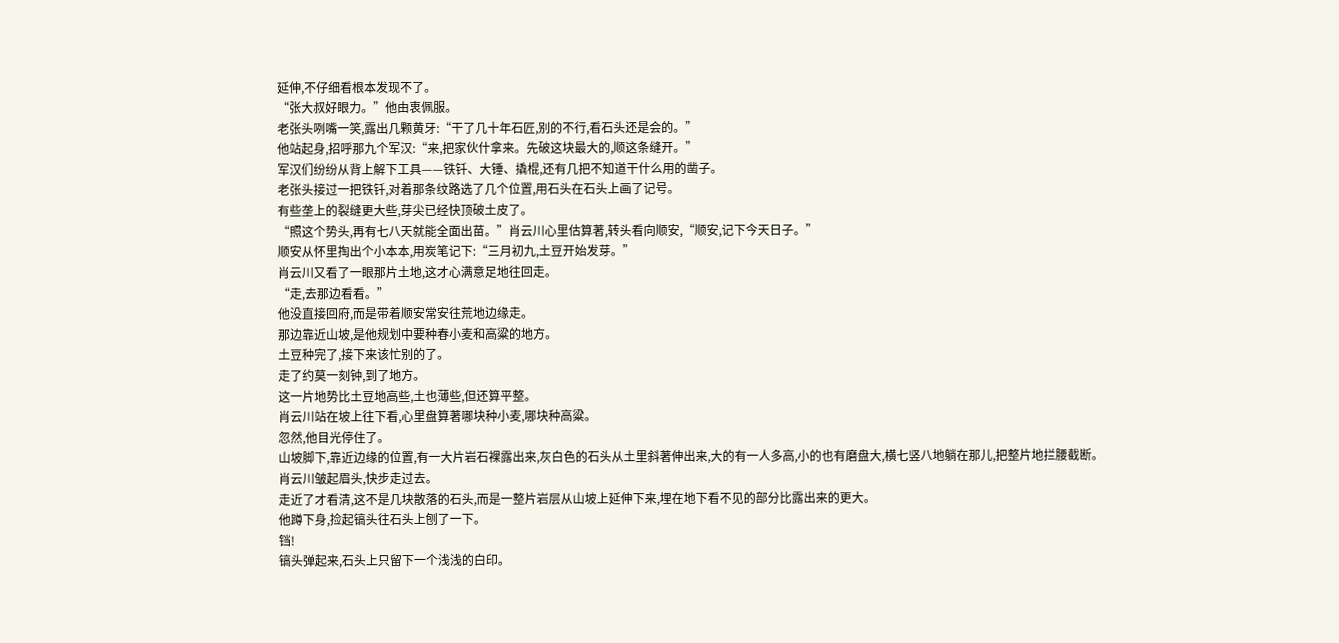延伸,不仔细看根本发现不了。
“张大叔好眼力。”他由衷佩服。
老张头咧嘴一笑,露出几颗黄牙:“干了几十年石匠,别的不行,看石头还是会的。”
他站起身,招呼那九个军汉:“来,把家伙什拿来。先破这块最大的,顺这条缝开。”
军汉们纷纷从背上解下工具——铁钎、大锤、撬棍,还有几把不知道干什么用的凿子。
老张头接过一把铁钎,对着那条纹路选了几个位置,用石头在石头上画了记号。
有些垄上的裂缝更大些,芽尖已经快顶破土皮了。
“照这个势头,再有七八天就能全面出苗。”肖云川心里估算著,转头看向顺安,“顺安,记下今天日子。”
顺安从怀里掏出个小本本,用炭笔记下:“三月初九,土豆开始发芽。”
肖云川又看了一眼那片土地,这才心满意足地往回走。
“走,去那边看看。”
他没直接回府,而是带着顺安常安往荒地边缘走。
那边靠近山坡,是他规划中要种春小麦和高粱的地方。
土豆种完了,接下来该忙别的了。
走了约莫一刻钟,到了地方。
这一片地势比土豆地高些,土也薄些,但还算平整。
肖云川站在坡上往下看,心里盘算著哪块种小麦,哪块种高粱。
忽然,他目光停住了。
山坡脚下,靠近边缘的位置,有一大片岩石裸露出来,灰白色的石头从土里斜著伸出来,大的有一人多高,小的也有磨盘大,横七竖八地躺在那儿,把整片地拦腰截断。
肖云川皱起眉头,快步走过去。
走近了才看清,这不是几块散落的石头,而是一整片岩层从山坡上延伸下来,埋在地下看不见的部分比露出来的更大。
他蹲下身,捡起镐头往石头上刨了一下。
铛!
镐头弹起来,石头上只留下一个浅浅的白印。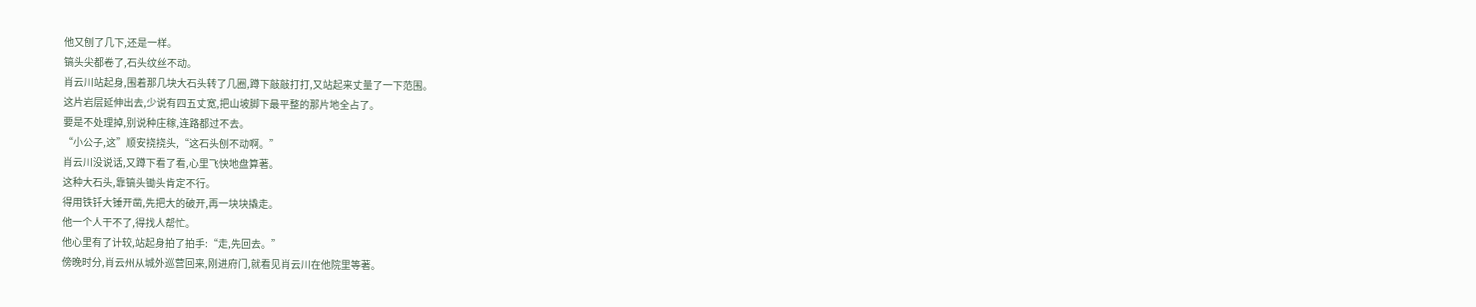他又刨了几下,还是一样。
镐头尖都卷了,石头纹丝不动。
肖云川站起身,围着那几块大石头转了几圈,蹲下敲敲打打,又站起来丈量了一下范围。
这片岩层延伸出去,少说有四五丈宽,把山坡脚下最平整的那片地全占了。
要是不处理掉,别说种庄稼,连路都过不去。
“小公子,这”顺安挠挠头,“这石头刨不动啊。”
肖云川没说话,又蹲下看了看,心里飞快地盘算著。
这种大石头,靠镐头锄头肯定不行。
得用铁钎大锤开凿,先把大的破开,再一块块撬走。
他一个人干不了,得找人帮忙。
他心里有了计较,站起身拍了拍手:“走,先回去。”
傍晚时分,肖云州从城外巡营回来,刚进府门,就看见肖云川在他院里等著。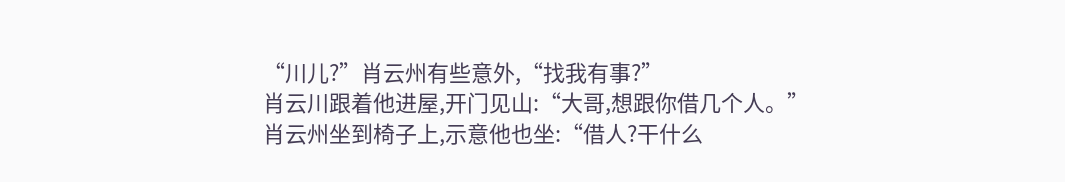“川儿?”肖云州有些意外,“找我有事?”
肖云川跟着他进屋,开门见山:“大哥,想跟你借几个人。”
肖云州坐到椅子上,示意他也坐:“借人?干什么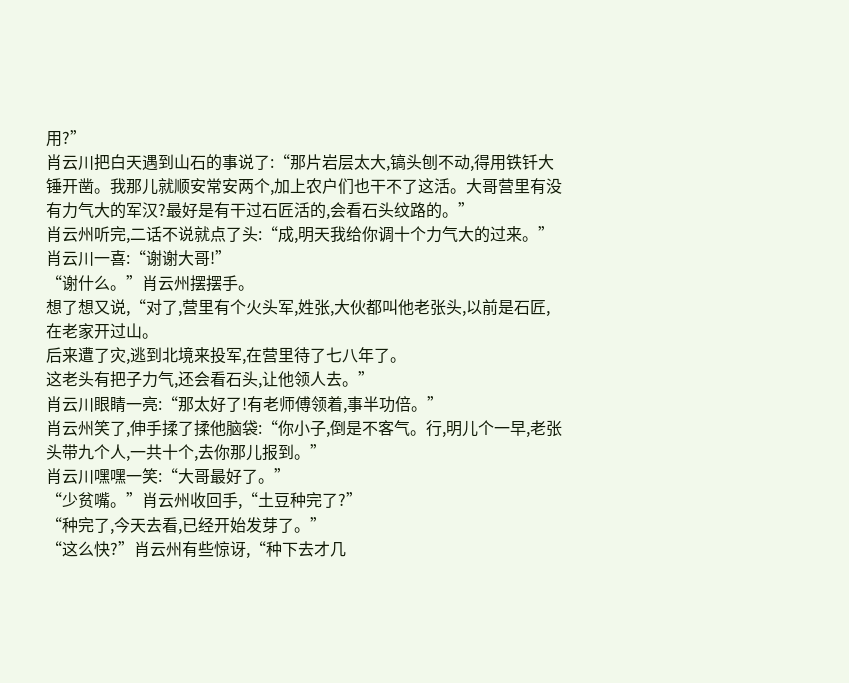用?”
肖云川把白天遇到山石的事说了:“那片岩层太大,镐头刨不动,得用铁钎大锤开凿。我那儿就顺安常安两个,加上农户们也干不了这活。大哥营里有没有力气大的军汉?最好是有干过石匠活的,会看石头纹路的。”
肖云州听完,二话不说就点了头:“成,明天我给你调十个力气大的过来。”
肖云川一喜:“谢谢大哥!”
“谢什么。”肖云州摆摆手。
想了想又说,“对了,营里有个火头军,姓张,大伙都叫他老张头,以前是石匠,在老家开过山。
后来遭了灾,逃到北境来投军,在营里待了七八年了。
这老头有把子力气,还会看石头,让他领人去。”
肖云川眼睛一亮:“那太好了!有老师傅领着,事半功倍。”
肖云州笑了,伸手揉了揉他脑袋:“你小子,倒是不客气。行,明儿个一早,老张头带九个人,一共十个,去你那儿报到。”
肖云川嘿嘿一笑:“大哥最好了。”
“少贫嘴。”肖云州收回手,“土豆种完了?”
“种完了,今天去看,已经开始发芽了。”
“这么快?”肖云州有些惊讶,“种下去才几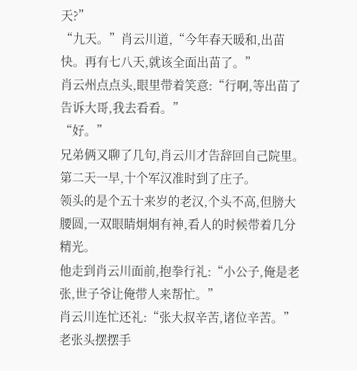天?”
“九天。”肖云川道,“今年春天暖和,出苗快。再有七八天,就该全面出苗了。”
肖云州点点头,眼里带着笑意:“行啊,等出苗了告诉大哥,我去看看。”
“好。”
兄弟俩又聊了几句,肖云川才告辞回自己院里。
第二天一早,十个军汉准时到了庄子。
领头的是个五十来岁的老汉,个头不高,但膀大腰圆,一双眼睛炯炯有神,看人的时候带着几分精光。
他走到肖云川面前,抱拳行礼:“小公子,俺是老张,世子爷让俺带人来帮忙。”
肖云川连忙还礼:“张大叔辛苦,诸位辛苦。”
老张头摆摆手